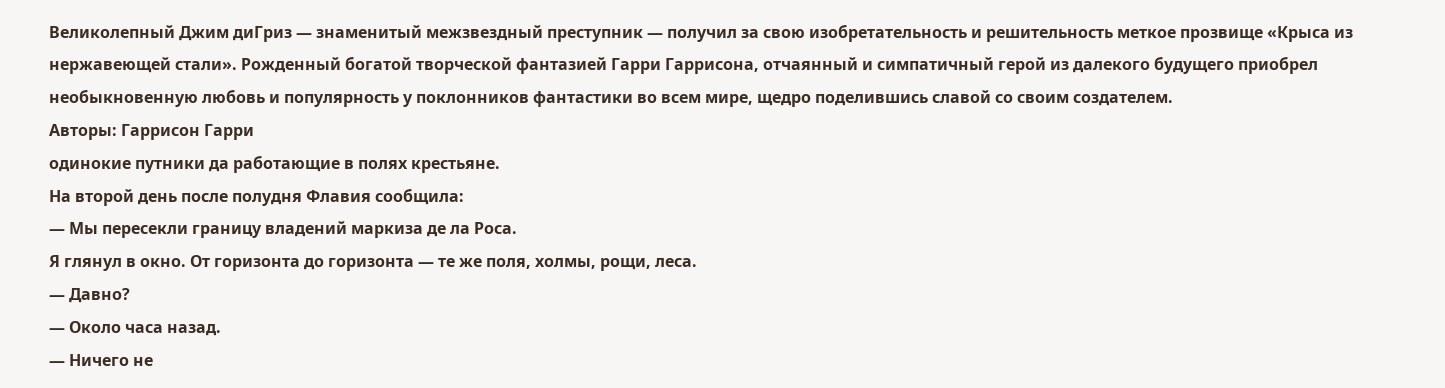Великолепный Джим диГриз — знаменитый межзвездный преступник — получил за свою изобретательность и решительность меткое прозвище «Крыса из нержавеющей стали». Рожденный богатой творческой фантазией Гарри Гаррисона, отчаянный и симпатичный герой из далекого будущего приобрел необыкновенную любовь и популярность у поклонников фантастики во всем мире, щедро поделившись славой со своим создателем.
Авторы: Гаррисон Гарри
одинокие путники да работающие в полях крестьяне.
На второй день после полудня Флавия сообщила:
— Мы пересекли границу владений маркиза де ла Роса.
Я глянул в окно. От горизонта до горизонта — те же поля, холмы, рощи, леса.
— Давно?
— Около часа назад.
— Ничего не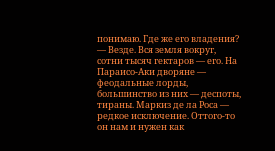понимаю. Где же его владения?
— Везде. Вся земля вокруг, сотни тысяч гектаров — его. На Параисо-Аки дворяне — феодальные лорды, большинство из них — деспоты, тираны. Маркиз де ла Роса — редкое исключение. Оттого-то он нам и нужен как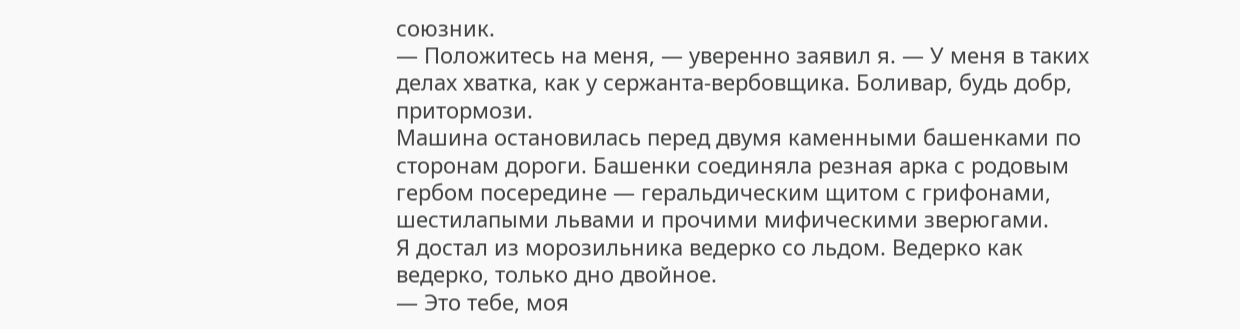союзник.
— Положитесь на меня, — уверенно заявил я. — У меня в таких делах хватка, как у сержанта-вербовщика. Боливар, будь добр, притормози.
Машина остановилась перед двумя каменными башенками по сторонам дороги. Башенки соединяла резная арка с родовым гербом посередине — геральдическим щитом с грифонами, шестилапыми львами и прочими мифическими зверюгами.
Я достал из морозильника ведерко со льдом. Ведерко как ведерко, только дно двойное.
— Это тебе, моя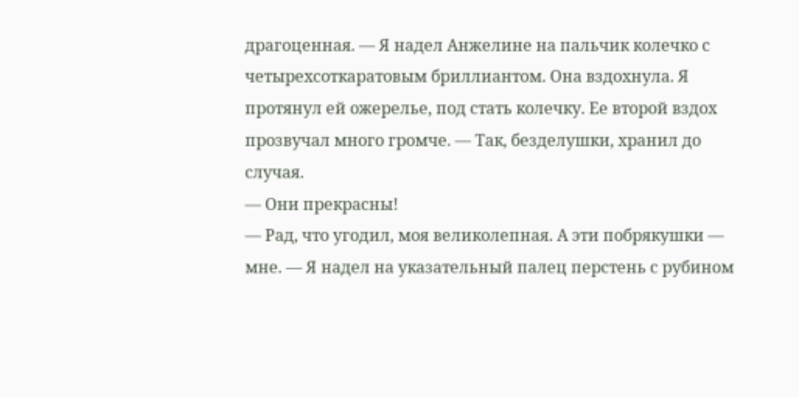драгоценная. — Я надел Анжелине на пальчик колечко с четырехсоткаратовым бриллиантом. Она вздохнула. Я протянул ей ожерелье, под стать колечку. Ее второй вздох прозвучал много громче. — Так, безделушки, хранил до случая.
— Они прекрасны!
— Рад, что угодил, моя великолепная. А эти побрякушки — мне. — Я надел на указательный палец перстень с рубином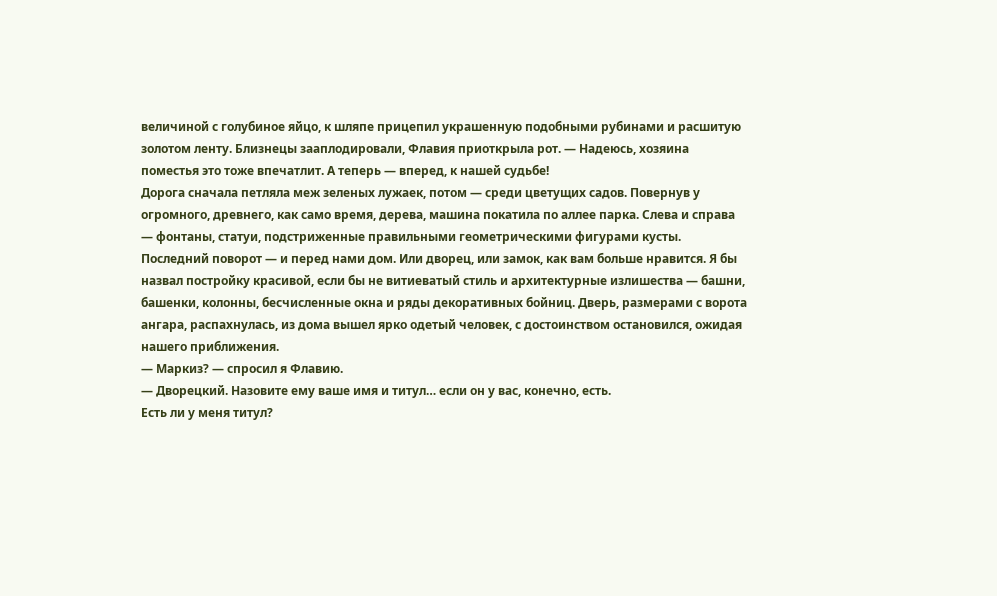величиной с голубиное яйцо, к шляпе прицепил украшенную подобными рубинами и расшитую золотом ленту. Близнецы зааплодировали, Флавия приоткрыла рот. — Надеюсь, хозяина поместья это тоже впечатлит. А теперь — вперед, к нашей судьбе!
Дорога сначала петляла меж зеленых лужаек, потом — среди цветущих садов. Повернув у огромного, древнего, как само время, дерева, машина покатила по аллее парка. Слева и справа — фонтаны, статуи, подстриженные правильными геометрическими фигурами кусты. Последний поворот — и перед нами дом. Или дворец, или замок, как вам больше нравится. Я бы назвал постройку красивой, если бы не витиеватый стиль и архитектурные излишества — башни, башенки, колонны, бесчисленные окна и ряды декоративных бойниц. Дверь, размерами с ворота ангара, распахнулась, из дома вышел ярко одетый человек, с достоинством остановился, ожидая нашего приближения.
— Маркиз? — спросил я Флавию.
— Дворецкий. Назовите ему ваше имя и титул… если он у вас, конечно, есть.
Есть ли у меня титул?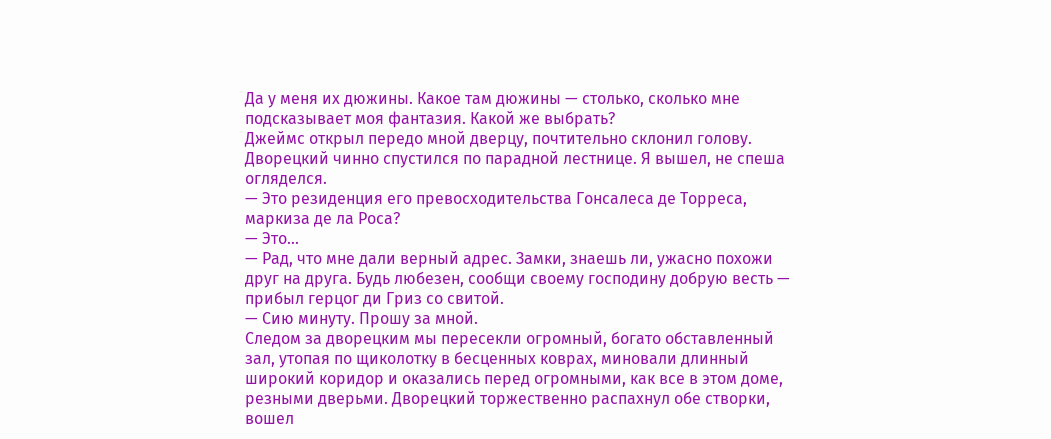Да у меня их дюжины. Какое там дюжины — столько, сколько мне подсказывает моя фантазия. Какой же выбрать?
Джеймс открыл передо мной дверцу, почтительно склонил голову. Дворецкий чинно спустился по парадной лестнице. Я вышел, не спеша огляделся.
— Это резиденция его превосходительства Гонсалеса де Торреса, маркиза де ла Роса?
— Это…
— Рад, что мне дали верный адрес. Замки, знаешь ли, ужасно похожи друг на друга. Будь любезен, сообщи своему господину добрую весть — прибыл герцог ди Гриз со свитой.
— Сию минуту. Прошу за мной.
Следом за дворецким мы пересекли огромный, богато обставленный зал, утопая по щиколотку в бесценных коврах, миновали длинный широкий коридор и оказались перед огромными, как все в этом доме, резными дверьми. Дворецкий торжественно распахнул обе створки, вошел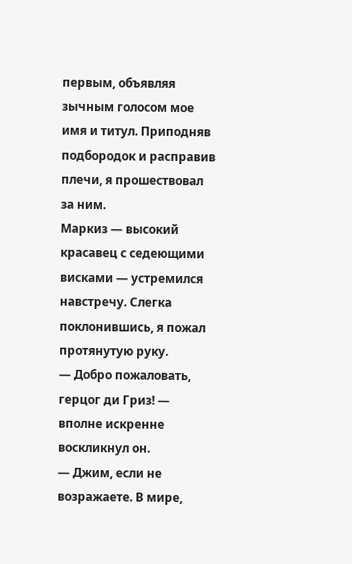первым, объявляя зычным голосом мое имя и титул. Приподняв подбородок и расправив плечи, я прошествовал за ним.
Маркиз — высокий красавец с седеющими висками — устремился навстречу. Слегка поклонившись, я пожал протянутую руку.
— Добро пожаловать, герцог ди Гриз! — вполне искренне воскликнул он.
— Джим, если не возражаете. В мире,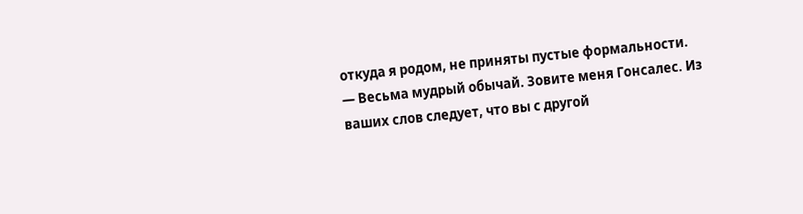откуда я родом, не приняты пустые формальности.
— Весьма мудрый обычай. Зовите меня Гонсалес. Из ваших слов следует, что вы с другой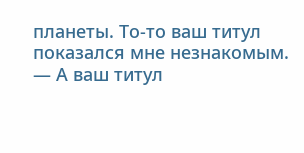планеты. То-то ваш титул показался мне незнакомым.
— А ваш титул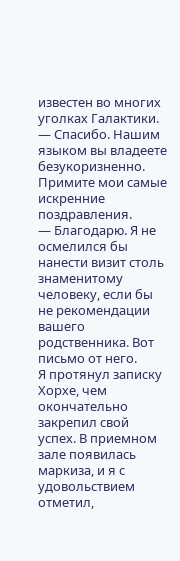известен во многих уголках Галактики.
— Спасибо. Нашим языком вы владеете безукоризненно. Примите мои самые искренние поздравления.
— Благодарю. Я не осмелился бы нанести визит столь знаменитому человеку, если бы не рекомендации вашего родственника. Вот письмо от него.
Я протянул записку Хорхе, чем окончательно закрепил свой успех. В приемном зале появилась маркиза, и я с удовольствием отметил,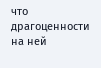что драгоценности на ней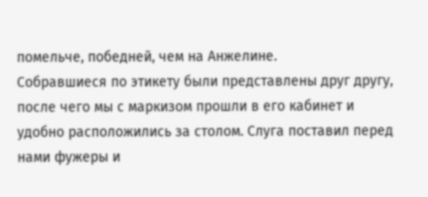помельче, победней, чем на Анжелине.
Собравшиеся по этикету были представлены друг другу, после чего мы с маркизом прошли в его кабинет и удобно расположились за столом. Слуга поставил перед нами фужеры и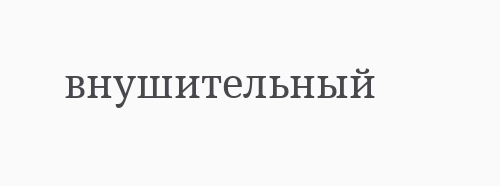внушительный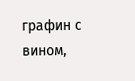графин с вином,